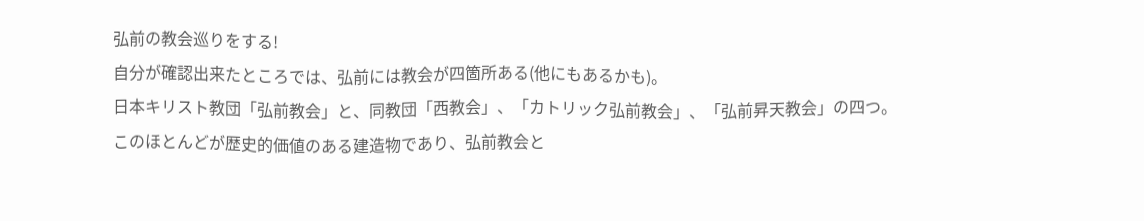弘前の教会巡りをする!
自分が確認出来たところでは、弘前には教会が四箇所ある(他にもあるかも)。
日本キリスト教団「弘前教会」と、同教団「西教会」、「カトリック弘前教会」、「弘前昇天教会」の四つ。
このほとんどが歴史的価値のある建造物であり、弘前教会と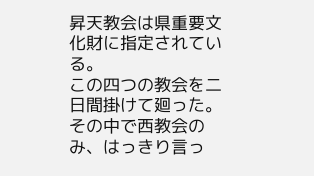昇天教会は県重要文化財に指定されている。
この四つの教会を二日間掛けて廻った。
その中で西教会のみ、はっきり言っ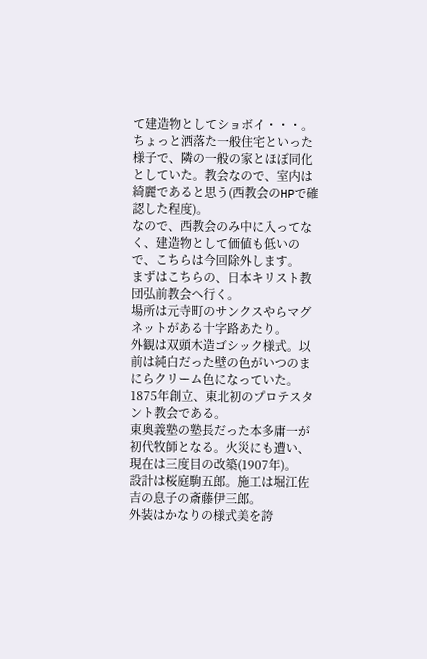て建造物としてショボイ・・・。ちょっと洒落た一般住宅といった様子で、隣の一般の家とほぼ同化としていた。教会なので、室内は綺麗であると思う(西教会のHPで確認した程度)。
なので、西教会のみ中に入ってなく、建造物として価値も低いので、こちらは今回除外します。
まずはこちらの、日本キリスト教団弘前教会へ行く。
場所は元寺町のサンクスやらマグネットがある十字路あたり。
外観は双頭木造ゴシック様式。以前は純白だった壁の色がいつのまにらクリーム色になっていた。
1875年創立、東北初のプロテスタント教会である。
東奥義塾の塾長だった本多庸一が初代牧師となる。火災にも遭い、現在は三度目の改築(1907年)。
設計は桜庭駒五郎。施工は堀江佐吉の息子の斎藤伊三郎。
外装はかなりの様式美を誇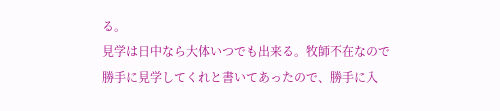る。
見学は日中なら大体いつでも出来る。牧師不在なので勝手に見学してくれと書いてあったので、勝手に入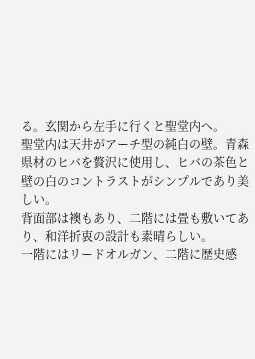る。玄関から左手に行くと聖堂内へ。
聖堂内は天井がアーチ型の純白の壁。青森県材のヒバを贅沢に使用し、ヒバの茶色と壁の白のコントラストがシンプルであり美しい。
背面部は襖もあり、二階には畳も敷いてあり、和洋折衷の設計も素晴らしい。
一階にはリードオルガン、二階に歴史感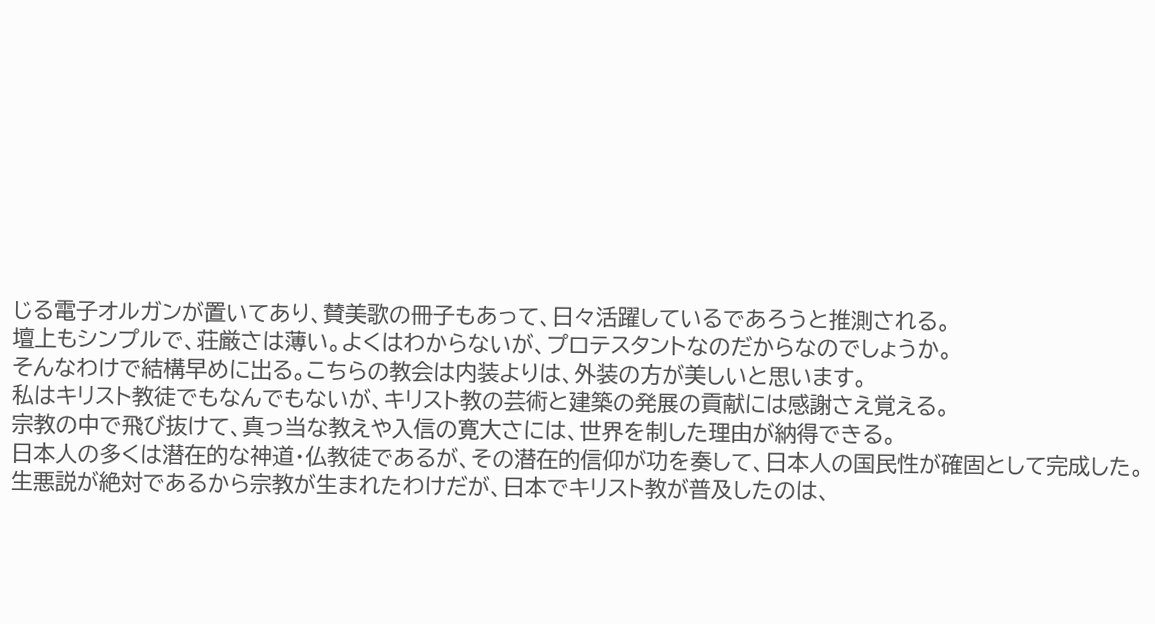じる電子オルガンが置いてあり、賛美歌の冊子もあって、日々活躍しているであろうと推測される。
壇上もシンプルで、荘厳さは薄い。よくはわからないが、プロテスタントなのだからなのでしょうか。
そんなわけで結構早めに出る。こちらの教会は内装よりは、外装の方が美しいと思います。
私はキリスト教徒でもなんでもないが、キリスト教の芸術と建築の発展の貢献には感謝さえ覚える。
宗教の中で飛び抜けて、真っ当な教えや入信の寛大さには、世界を制した理由が納得できる。
日本人の多くは潜在的な神道・仏教徒であるが、その潜在的信仰が功を奏して、日本人の国民性が確固として完成した。生悪説が絶対であるから宗教が生まれたわけだが、日本でキリスト教が普及したのは、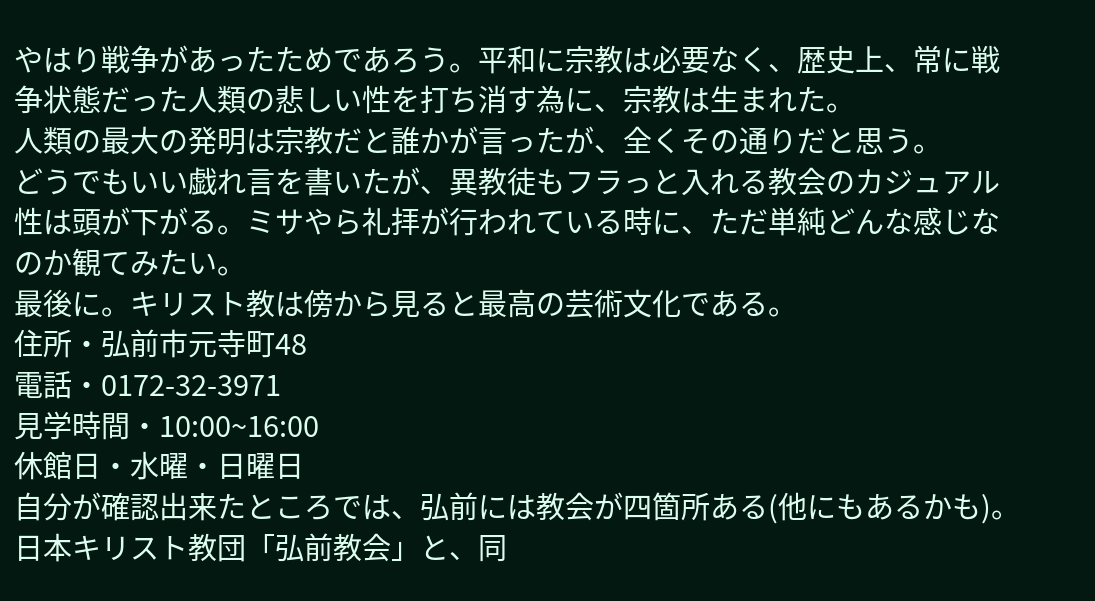やはり戦争があったためであろう。平和に宗教は必要なく、歴史上、常に戦争状態だった人類の悲しい性を打ち消す為に、宗教は生まれた。
人類の最大の発明は宗教だと誰かが言ったが、全くその通りだと思う。
どうでもいい戯れ言を書いたが、異教徒もフラっと入れる教会のカジュアル性は頭が下がる。ミサやら礼拝が行われている時に、ただ単純どんな感じなのか観てみたい。
最後に。キリスト教は傍から見ると最高の芸術文化である。
住所・弘前市元寺町48
電話・0172-32-3971
見学時間・10:00~16:00
休館日・水曜・日曜日
自分が確認出来たところでは、弘前には教会が四箇所ある(他にもあるかも)。
日本キリスト教団「弘前教会」と、同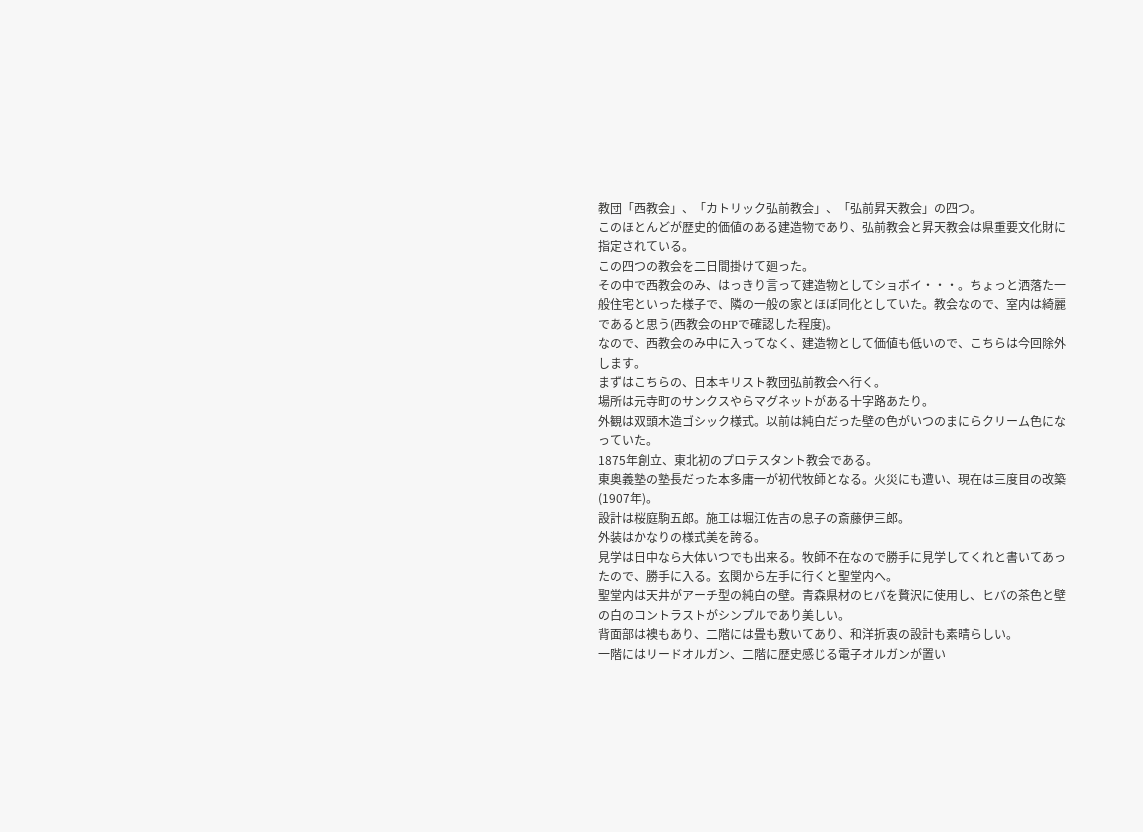教団「西教会」、「カトリック弘前教会」、「弘前昇天教会」の四つ。
このほとんどが歴史的価値のある建造物であり、弘前教会と昇天教会は県重要文化財に指定されている。
この四つの教会を二日間掛けて廻った。
その中で西教会のみ、はっきり言って建造物としてショボイ・・・。ちょっと洒落た一般住宅といった様子で、隣の一般の家とほぼ同化としていた。教会なので、室内は綺麗であると思う(西教会のHPで確認した程度)。
なので、西教会のみ中に入ってなく、建造物として価値も低いので、こちらは今回除外します。
まずはこちらの、日本キリスト教団弘前教会へ行く。
場所は元寺町のサンクスやらマグネットがある十字路あたり。
外観は双頭木造ゴシック様式。以前は純白だった壁の色がいつのまにらクリーム色になっていた。
1875年創立、東北初のプロテスタント教会である。
東奥義塾の塾長だった本多庸一が初代牧師となる。火災にも遭い、現在は三度目の改築(1907年)。
設計は桜庭駒五郎。施工は堀江佐吉の息子の斎藤伊三郎。
外装はかなりの様式美を誇る。
見学は日中なら大体いつでも出来る。牧師不在なので勝手に見学してくれと書いてあったので、勝手に入る。玄関から左手に行くと聖堂内へ。
聖堂内は天井がアーチ型の純白の壁。青森県材のヒバを贅沢に使用し、ヒバの茶色と壁の白のコントラストがシンプルであり美しい。
背面部は襖もあり、二階には畳も敷いてあり、和洋折衷の設計も素晴らしい。
一階にはリードオルガン、二階に歴史感じる電子オルガンが置い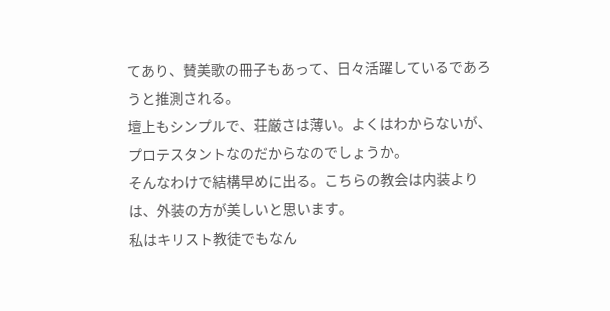てあり、賛美歌の冊子もあって、日々活躍しているであろうと推測される。
壇上もシンプルで、荘厳さは薄い。よくはわからないが、プロテスタントなのだからなのでしょうか。
そんなわけで結構早めに出る。こちらの教会は内装よりは、外装の方が美しいと思います。
私はキリスト教徒でもなん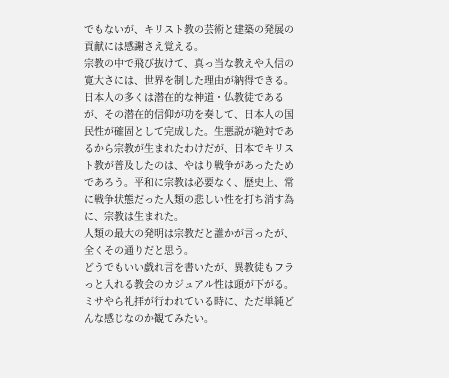でもないが、キリスト教の芸術と建築の発展の貢献には感謝さえ覚える。
宗教の中で飛び抜けて、真っ当な教えや入信の寛大さには、世界を制した理由が納得できる。
日本人の多くは潜在的な神道・仏教徒であるが、その潜在的信仰が功を奏して、日本人の国民性が確固として完成した。生悪説が絶対であるから宗教が生まれたわけだが、日本でキリスト教が普及したのは、やはり戦争があったためであろう。平和に宗教は必要なく、歴史上、常に戦争状態だった人類の悲しい性を打ち消す為に、宗教は生まれた。
人類の最大の発明は宗教だと誰かが言ったが、全くその通りだと思う。
どうでもいい戯れ言を書いたが、異教徒もフラっと入れる教会のカジュアル性は頭が下がる。ミサやら礼拝が行われている時に、ただ単純どんな感じなのか観てみたい。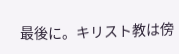最後に。キリスト教は傍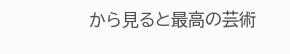から見ると最高の芸術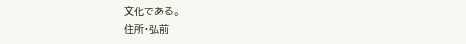文化である。
住所・弘前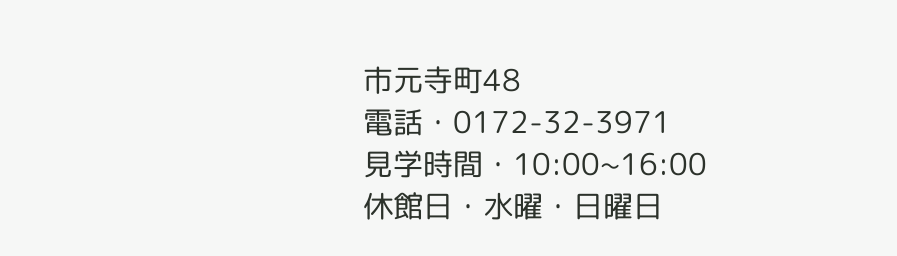市元寺町48
電話・0172-32-3971
見学時間・10:00~16:00
休館日・水曜・日曜日